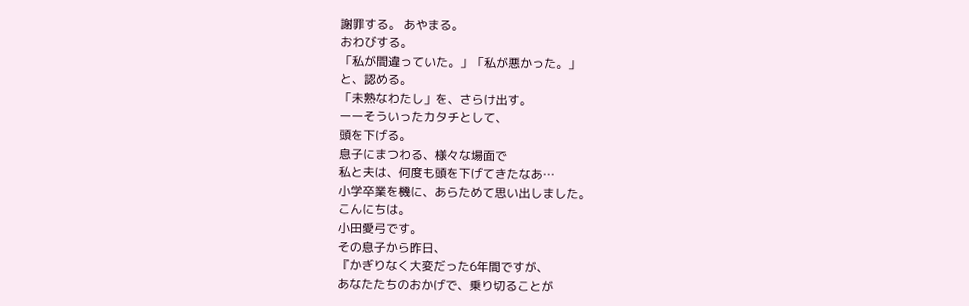謝罪する。 あやまる。
おわびする。
「私が間違っていた。」「私が悪かった。」
と、認める。
「未熟なわたし」を、さらけ出す。
ーーそういったカタチとして、
頭を下げる。
息子にまつわる、様々な場面で
私と夫は、何度も頭を下げてきたなあ…
小学卒業を機に、あらためて思い出しました。
こんにちは。
小田愛弓です。
その息子から昨日、
『かぎりなく大変だった6年間ですが、
あなたたちのおかげで、乗り切ることが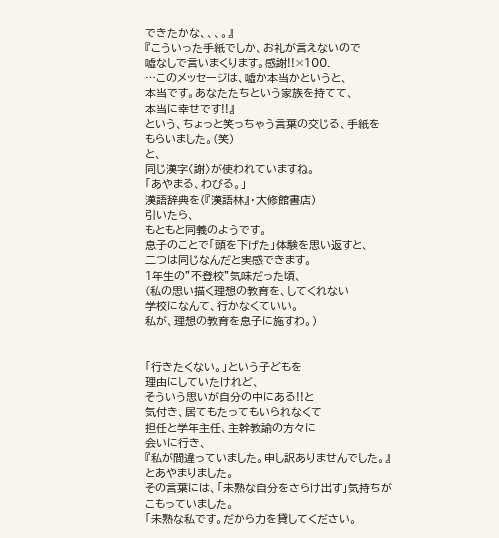できたかな、、、。』
『こういった手紙でしか、お礼が言えないので
嘘なしで言いまくります。感謝!!×100.
…このメッセージは、嘘か本当かというと、
本当です。あなたたちという家族を持てて、
本当に幸せです!!』
という、ちょっと笑っちゃう言葉の交じる、手紙を
もらいました。(笑)
と、
同じ漢字〈謝〉が使われていますね。
「あやまる、わびる。」
漢語辞典を(『漢語林』・大修館書店)
引いたら、
もともと同義のようです。
息子のことで「頭を下げた」体験を思い返すと、
二つは同じなんだと実感できます。
1年生の”不登校”気味だった頃、
(私の思い描く理想の教育を、してくれない
学校になんて、行かなくていい。
私が、理想の教育を息子に施すわ。)


「行きたくない。」という子どもを
理由にしていたけれど、
そういう思いが自分の中にある!!と
気付き、居てもたってもいられなくて
担任と学年主任、主幹教諭の方々に
会いに行き、
『私が間違っていました。申し訳ありませんでした。』
とあやまりました。
その言葉には、「未熟な自分をさらけ出す」気持ちが
こもっていました。
「未熟な私です。だから力を貸してください。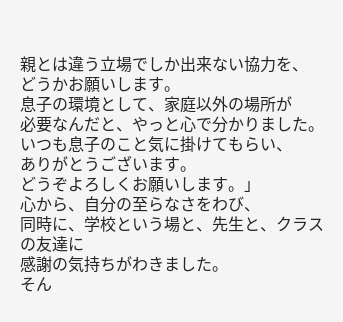親とは違う立場でしか出来ない協力を、
どうかお願いします。
息子の環境として、家庭以外の場所が
必要なんだと、やっと心で分かりました。
いつも息子のこと気に掛けてもらい、
ありがとうございます。
どうぞよろしくお願いします。」
心から、自分の至らなさをわび、
同時に、学校という場と、先生と、クラスの友達に
感謝の気持ちがわきました。
そん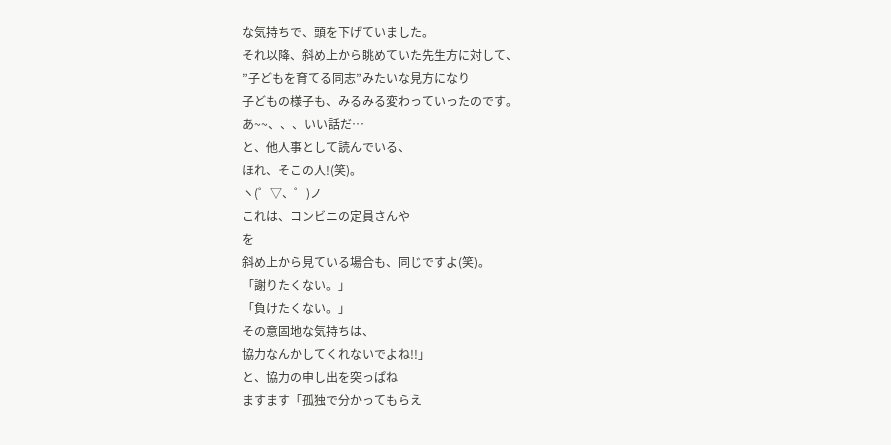な気持ちで、頭を下げていました。
それ以降、斜め上から眺めていた先生方に対して、
”子どもを育てる同志”みたいな見方になり
子どもの様子も、みるみる変わっていったのです。
あ~~、、、いい話だ…
と、他人事として読んでいる、
ほれ、そこの人!(笑)。
ヽ(゜▽、゜)ノ
これは、コンビニの定員さんや
を
斜め上から見ている場合も、同じですよ(笑)。
「謝りたくない。」
「負けたくない。」
その意固地な気持ちは、
協力なんかしてくれないでよね!!」
と、協力の申し出を突っぱね
ますます「孤独で分かってもらえ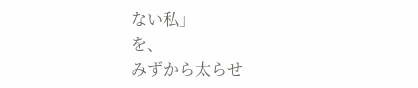ない私」
を、
みずから太らせ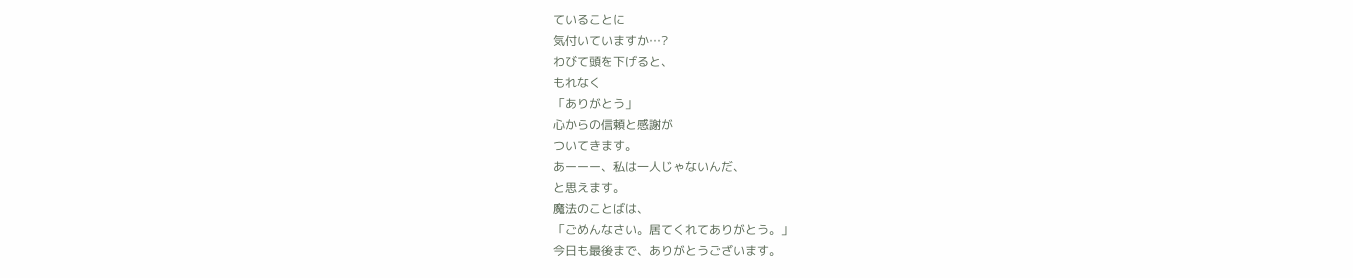ていることに
気付いていますか…?
わびて頭を下げると、
もれなく
「ありがとう」
心からの信頼と感謝が
ついてきます。
あーーー、私は一人じゃないんだ、
と思えます。
魔法のことばは、
「ごめんなさい。居てくれてありがとう。」
今日も最後まで、ありがとうございます。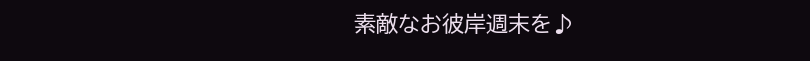素敵なお彼岸週末を♪